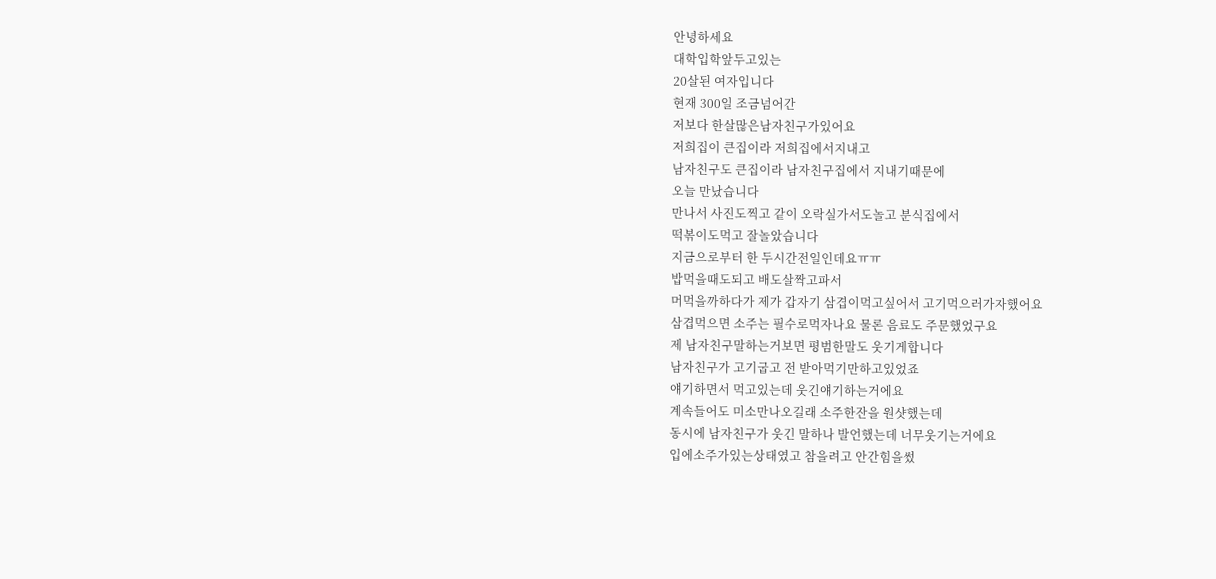안녕하세요
대학입학앞두고있는
20살된 여자입니다
현재 300일 조금넘어간
저보다 한살많은남자친구가있어요
저희집이 큰집이라 저희집에서지내고
남자친구도 큰집이라 남자친구집에서 지내기때문에
오늘 만났습니다
만나서 사진도찍고 같이 오락실가서도놀고 분식집에서
떡볶이도먹고 잘놀았습니다
지금으로부터 한 두시간전일인데요ㅠㅠ
밥먹을때도되고 배도살짝고파서
머먹을까하다가 제가 갑자기 삼겹이먹고싶어서 고기먹으러가자했어요
삼겹먹으면 소주는 필수로먹자나요 물론 음료도 주문했었구요
제 남자친구말하는거보면 평범한말도 웃기게합니다
남자친구가 고기굽고 전 받아먹기만하고있었죠
얘기하면서 먹고있는데 웃긴얘기하는거에요
계속들어도 미소만나오길래 소주한잔을 원샷했는데
동시에 남자친구가 웃긴 말하나 발언했는데 너무웃기는거에요
입에소주가있는상태였고 참을려고 안간힘을썼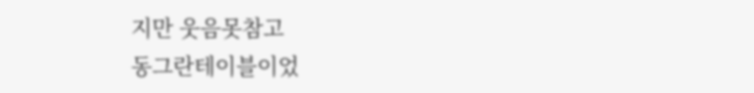지만 웃음못참고
동그란테이블이었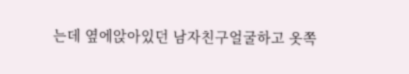는데 옆에앉아있던 남자친구얼굴하고 옷쪽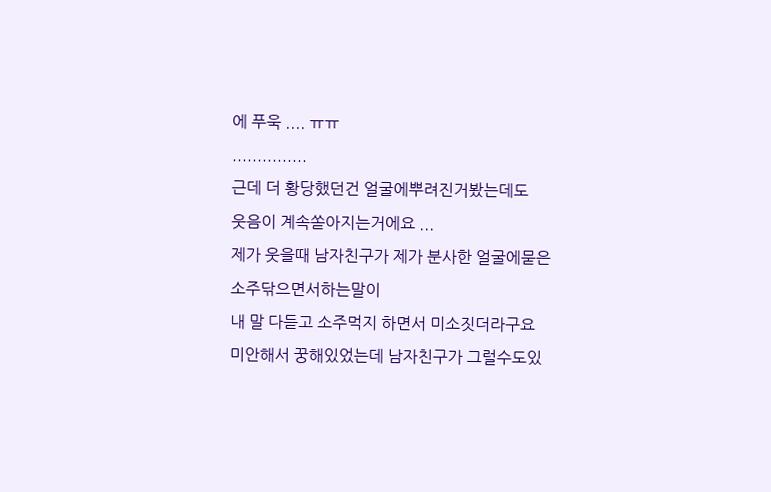에 푸욱 .... ㅠㅠ
...............
근데 더 황당했던건 얼굴에뿌려진거봤는데도
웃음이 계속쏟아지는거에요 ...
제가 웃을때 남자친구가 제가 분사한 얼굴에묻은 소주닦으면서하는말이
내 말 다듣고 소주먹지 하면서 미소짓더라구요
미안해서 꿍해있었는데 남자친구가 그럴수도있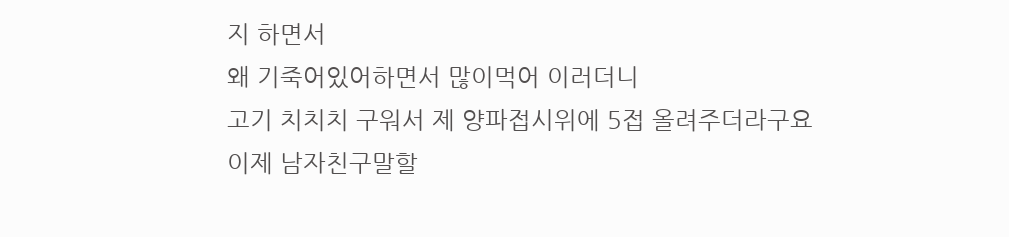지 하면서
왜 기죽어있어하면서 많이먹어 이러더니
고기 치치치 구워서 제 양파접시위에 5접 올려주더라구요
이제 남자친구말할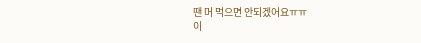땐 머 먹으면 안되겠어요ㅠㅠ
이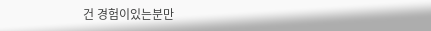건 경험이있는분만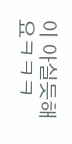이 아실듯해요ㅋㅋㅋ